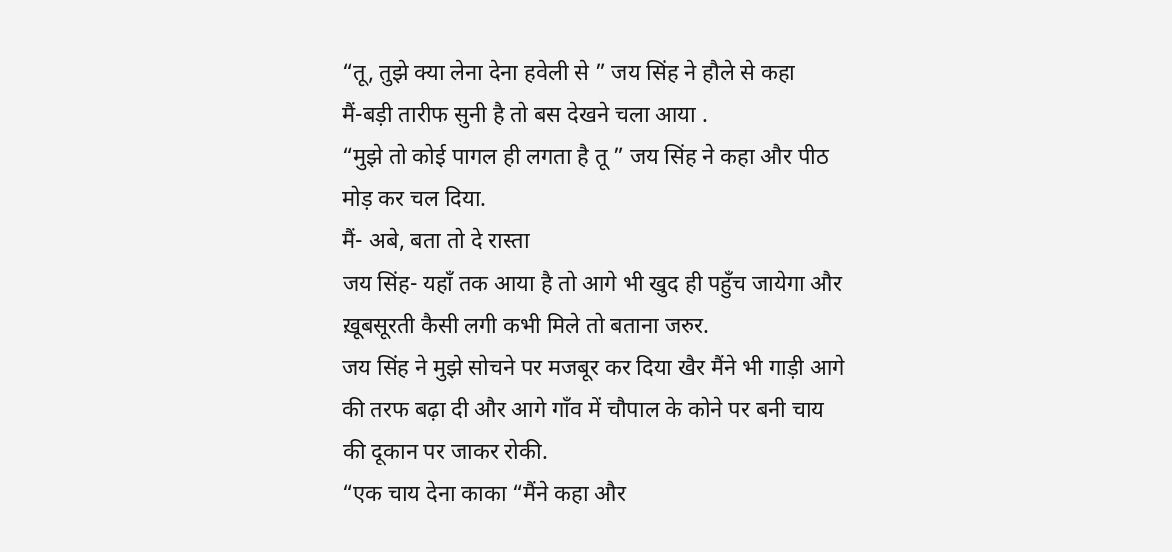“तू, तुझे क्या लेना देना हवेली से ” जय सिंह ने हौले से कहा
मैं-बड़ी तारीफ सुनी है तो बस देखने चला आया .
“मुझे तो कोई पागल ही लगता है तू ” जय सिंह ने कहा और पीठ मोड़ कर चल दिया.
मैं- अबे, बता तो दे रास्ता
जय सिंह- यहाँ तक आया है तो आगे भी खुद ही पहुँच जायेगा और ख़ूबसूरती कैसी लगी कभी मिले तो बताना जरुर.
जय सिंह ने मुझे सोचने पर मजबूर कर दिया खैर मैंने भी गाड़ी आगे की तरफ बढ़ा दी और आगे गाँव में चौपाल के कोने पर बनी चाय की दूकान पर जाकर रोकी.
“एक चाय देना काका “मैंने कहा और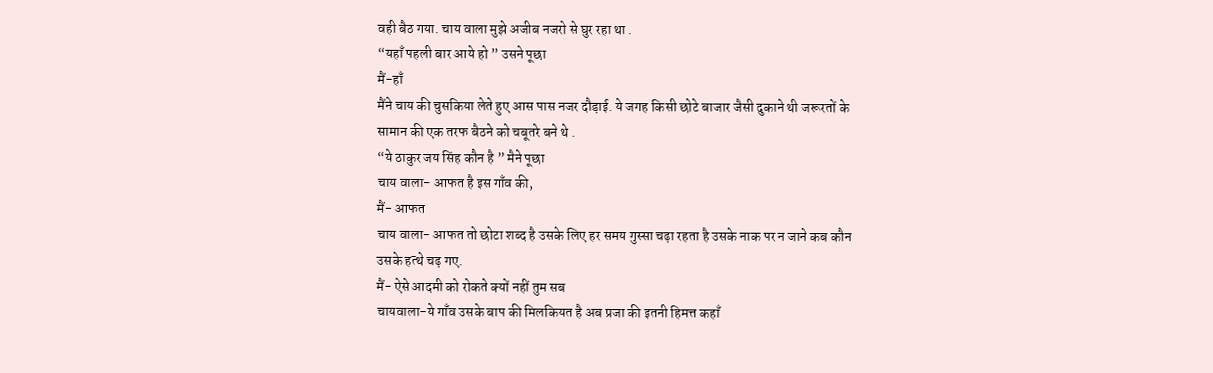वही बैठ गया. चाय वाला मुझे अजीब नजरो से घुर रहा था .
“यहाँ पहली बार आये हो ” उसने पूछा
मैं-हाँ
मैंने चाय की चुसकिया लेते हुए आस पास नजर दौड़ाई. ये जगह किसी छोटे बाजार जैसी दुकाने थी जरूरतों के सामान की एक तरफ बैठने को चबूतरे बने थे .
“ये ठाकुर जय सिंह कौन है ” मैने पूछा
चाय वाला- आफत है इस गाँव की,
मैं- आफत
चाय वाला- आफत तो छोटा शब्द है उसके लिए हर समय गुस्सा चढ़ा रहता है उसके नाक पर न जाने कब कौन उसके हत्थे चढ़ गए.
मैं- ऐसे आदमी को रोकते क्यों नहीं तुम सब
चायवाला-ये गाँव उसके बाप की मिलकियत है अब प्रजा की इतनी हिमत्त कहाँ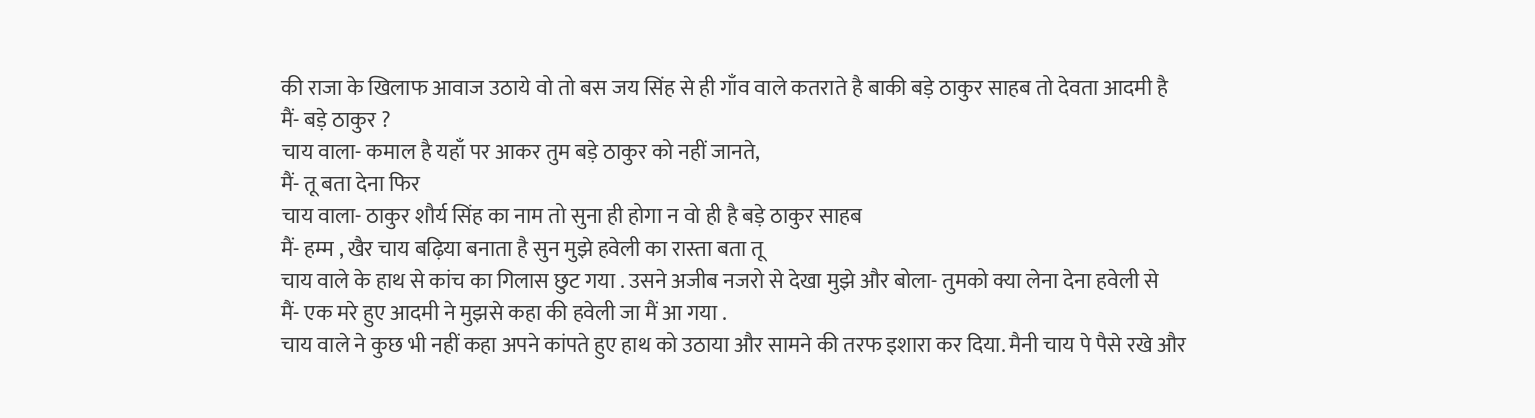की राजा के खिलाफ आवाज उठाये वो तो बस जय सिंह से ही गाँव वाले कतराते है बाकी बड़े ठाकुर साहब तो देवता आदमी है
मैं- बड़े ठाकुर ?
चाय वाला- कमाल है यहाँ पर आकर तुम बड़े ठाकुर को नहीं जानते,
मैं- तू बता देना फिर
चाय वाला- ठाकुर शौर्य सिंह का नाम तो सुना ही होगा न वो ही है बड़े ठाकुर साहब
मैं- हम्म , खैर चाय बढ़िया बनाता है सुन मुझे हवेली का रास्ता बता तू
चाय वाले के हाथ से कांच का गिलास छुट गया . उसने अजीब नजरो से देखा मुझे और बोला- तुमको क्या लेना देना हवेली से
मैं- एक मरे हुए आदमी ने मुझसे कहा की हवेली जा मैं आ गया .
चाय वाले ने कुछ भी नहीं कहा अपने कांपते हुए हाथ को उठाया और सामने की तरफ इशारा कर दिया. मैनी चाय पे पैसे रखे और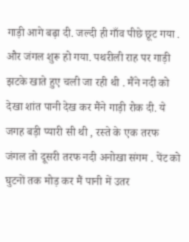गाड़ी आगे बढ़ा दी. जल्दी ही गाँव पीछे छूट गया . और जंगल शुरू हो गया. पथरीली राह पर गाड़ी झटके खाते हुए चली जा रही थी . मैंने नदी को देखा शांत पानी देख कर मैंने गाड़ी रोक दी. ये जगह बड़ी प्यारी सी थी , रस्ते के एक तरफ जंगल तो दूसरी तरफ नदी अनोखा संगम . पेंट को घुटनों तक मोड़ कर मैं पानी में उतर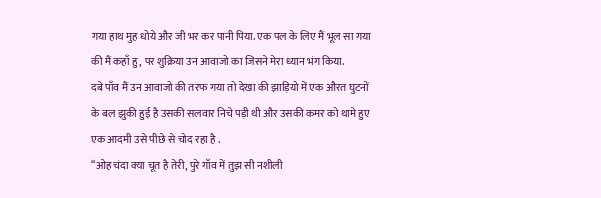गया हाथ मुह धोये और जी भर कर पानी पिया. एक पल के लिए मैं भूल सा गया की मैं कहाँ हु, पर शुक्रिया उन आवाजो का जिसने मेरा ध्यान भंग किया.
दबे पाँव मैं उन आवाजो की तरफ गया तो देखा की झाड़ियो में एक औरत घुटनों के बल झुकी हुई है उसकी सलवार निचे पड़ी थी और उसकी कमर को थामे हुए एक आदमी उसे पीछे से चोद रहा है .
“ओह चंदा क्या चूत है तेरी, पुरे गाँव में तुझ सी नशीली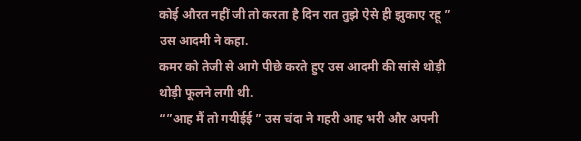कोई औरत नहीं जी तो करता है दिन रात तुझे ऐसे ही झुकाए रहू ” उस आदमी ने कहा.
कमर को तेजी से आगे पीछे करते हुए उस आदमी की सांसे थोड़ी थोड़ी फूलने लगी थी.
“”आह मैं तो गयीईई ” उस चंदा ने गहरी आह भरी और अपनी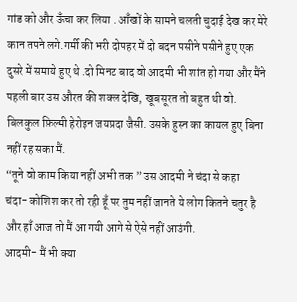गांड को और ऊँचा कर लिया . आँखों के सामने चलती चुदाई देख कर मेरे कान तपने लगे.गर्मी की भरी दोपहर में दो बदन पसीने पसीने हुए एक दुसरे में समाये हुए थे .दो मिनट बाद वो आदमी भी शांत हो गया और मैंने पहली बार उस औरत की शक्ल देखि, खूबसूरत तो बहुत थी वो. बिलकुल फ़िल्मी हेरोइन जयप्रदा जैसी. उसके हुस्न का कायल हुए बिना नहीं रह सका मैं.
“तूने वो काम किया नहीं अभी तक ” उस आदमी ने चंदा से कहा
चंदा- कोशिश कर तो रही हूँ पर तुम नहीं जानते ये लोग कितने चतुर है और हाँ आज तो मैं आ गयी आगे से ऐसे नहीं आउंगी.
आदमी- मैं भी क्या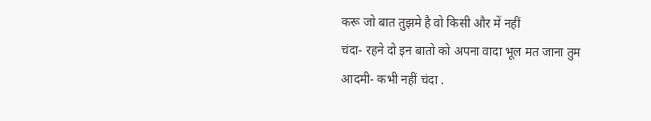करू जो बात तुझमे है वो किसी और में नहीं
चंदा- रहने दो इन बातो को अपना वादा भूल मत जाना तुम
आदमी- कभी नहीं चंदा .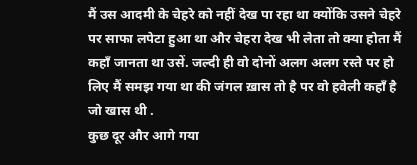मैं उस आदमी के चेहरे को नहीं देख पा रहा था क्योंकि उसने चेहरे पर साफा लपेटा हुआ था और चेहरा देख भी लेता तो क्या होता मैं कहाँ जानता था उसें. जल्दी ही वो दोनों अलग अलग रस्ते पर हो लिए मैं समझ गया था की जंगल ख़ास तो है पर वो हवेली कहाँ है जो खास थी .
कुछ दूर और आगे गया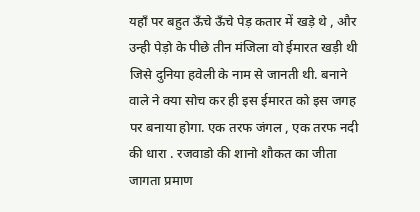यहाँ पर बहुत ऊँचे ऊँचे पेड़ कतार में खड़े थे , और उन्ही पेड़ो के पीछे तीन मंजिला वो ईमारत खड़ी थी जिसे दुनिया हवेली के नाम से जानती थी. बनाने वाले ने क्या सोच कर ही इस ईमारत को इस जगह पर बनाया होगा. एक तरफ जंगल , एक तरफ नदी की धारा . रजवाडो की शानो शौकत का जीता जागता प्रमाण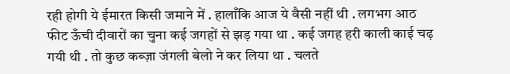रही होगी ये ईमारत किसी जमाने में . हालाँकि आज ये वैसी नहीं थी . लगभग आठ फीट ऊँची दीवारों का चुना कई जगहों से झड़ गया था . कई जगह हरी काली काई चढ़ गयी थी . तो कुछ कब्ज़ा जंगली बेलो ने कर लिया था . चलते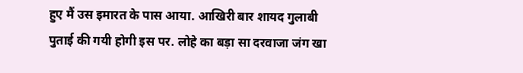हुए मैं उस इमारत के पास आया. आखिरी बार शायद गुलाबी पुताई की गयी होगी इस पर. लोहे का बड़ा सा दरवाजा जंग खा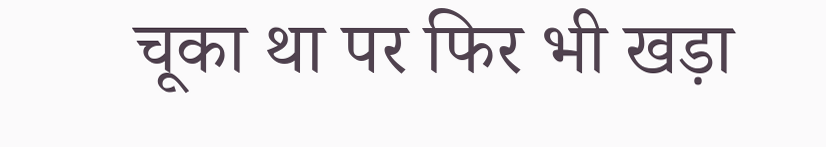चूका था पर फिर भी खड़ा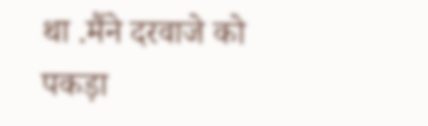था .मैंने दरवाजे को पकड़ा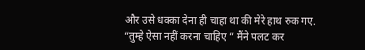और उसे धक्का देना ही चाहा था की मेरे हाथ रुक गए.
“तुम्हे ऐसा नहीं करना चाहिए ” मैंने पलट कर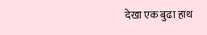देखा एक बुढा हाथ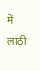में लाठी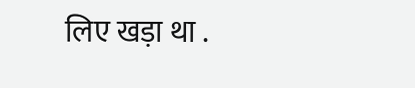लिए खड़ा था .